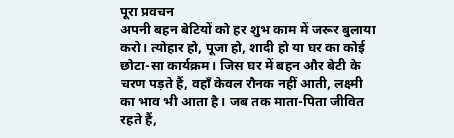पूरा प्रवचन
अपनी बहन बेटियों को हर शुभ काम में जरूर बुलाया करो। त्योहार हो, पूजा हो, शादी हो या घर का कोई छोटा-सा कार्यक्रम। जिस घर में बहन और बेटी के चरण पड़ते हैं, वहाँ केवल रौनक नहीं आती, लक्ष्मी का भाव भी आता है। जब तक माता-पिता जीवित रहते हैं,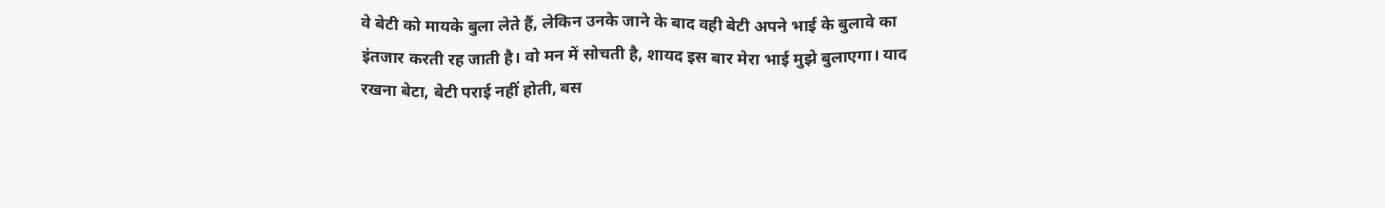वे बेटी को मायके बुला लेते हैं, लेकिन उनके जाने के बाद वही बेटी अपने भाई के बुलावे का इंतजार करती रह जाती है। वो मन में सोचती है, शायद इस बार मेरा भाई मुझे बुलाएगा। याद रखना बेटा, बेटी पराई नहीं होती, बस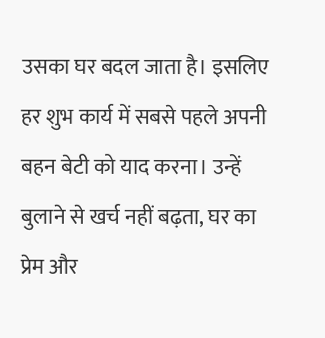उसका घर बदल जाता है। इसलिए हर शुभ कार्य में सबसे पहले अपनी बहन बेटी को याद करना। उन्हें बुलाने से खर्च नहीं बढ़ता, घर का प्रेम और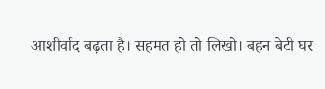आशीर्वाद बढ़ता है। सहमत हो तो लिखो। बहन बेटी घर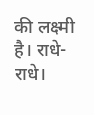की लक्ष्मी है। राधे-राधे।